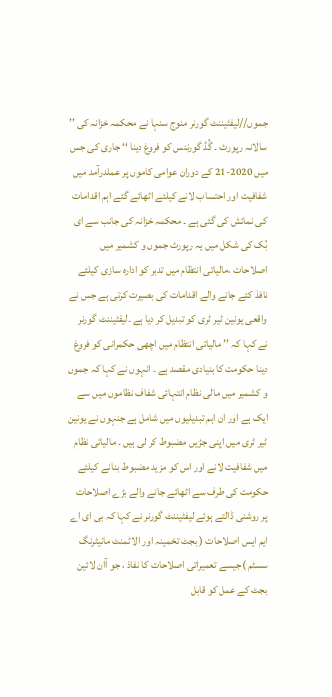جموں//لیفٹیننٹ گورنر منوج سنہا نے محکمہ خزانہ کی ’’ سالانہ رپورٹ ۔ گُڈ گورننس کو فروغ دینا ‘‘ جاری کی جس میں 2020-21 کے دوران عوامی کاموں پر عملدرآمد میں شفافیت اور احتساب لانے کیلئے اٹھائے گئے اہم اقدامات کی نمائش کی گئی ہے ۔ محکمہ خزانہ کی جانب سے ای بُک کی شکل میں یہ رپورٹ جموں و کشمیر میں اصلاحات ،مالیاتی انتظام میں تدبر کو ادارہ سازی کیلئے نافذ کئے جانے والے اقدامات کی بصیرت کرتی ہے جس نے واقعی یونین ٹیر ٹری کو تبدیل کر دیا ہے ۔لیفٹیننٹ گورنر نے کہا کہ ’’ مالیاتی انتظام میں اچھی حکمرانی کو فروغ دینا حکومت کا بنیادی مقصد ہے ۔ انہوں نے کہا کہ جموں و کشمیر میں مالی نظام انتہائی شفاف نظاموں میں سے ایک ہے اور ان اہم تبدیلیوں میں شامل ہے جنہوں نے یونین ٹیر ٹری میں اپنی جڑیں مضبوط کر لی ہیں ۔ مالیاتی نظام میں شفافیت لانے اور اس کو مزید مضبوط بنانے کیلئے حکومت کی طرف سے اٹھائے جانے والے بڑے اصلاحات پر روشنی ڈالتے ہوئے لیفٹیننٹ گورنر نے کہا کہ بی ای اے ایم ایس اصلاحات ( بجٹ تخمینہ اور الاٹمنٹ مانیٹرنگ سسٹم )جیسے تعمیراتی اصلاحات کا نفاذ ، جو آان لائین بجٹ کے عمل کو قابل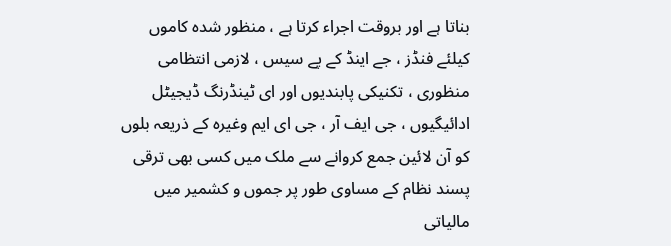بناتا ہے اور بروقت اجراء کرتا ہے ، منظور شدہ کاموں کیلئے فنڈز ، جے اینڈ کے پے سیس ، لازمی انتظامی منظوری ، تکنیکی پابندیوں اور ای ٹینڈرنگ ڈیجیٹل ادائیگیوں ، جی ایف آر ، جی ای ایم وغیرہ کے ذریعہ بلوں کو آن لائین جمع کروانے سے ملک میں کسی بھی ترقی پسند نظام کے مساوی طور پر جموں و کشمیر میں مالیاتی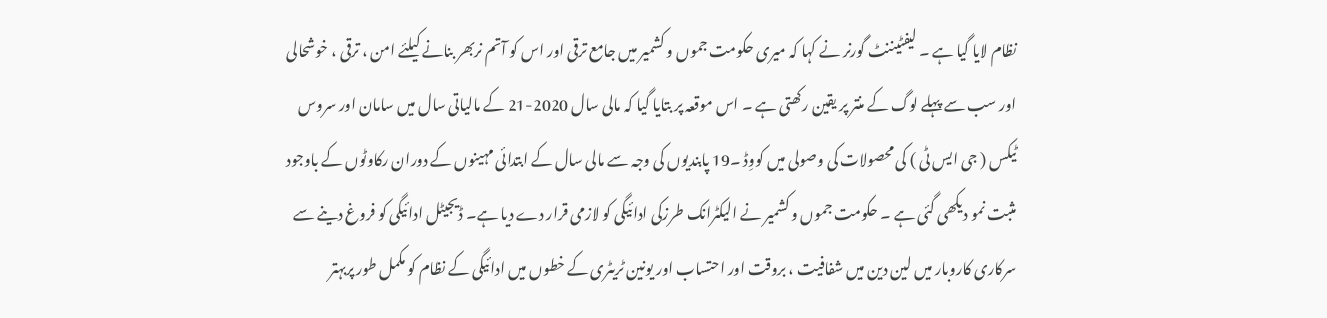نظام لایا گیا ہے ۔ لیفٹیننٹ گورنر نے کہا کہ میری حکومت جموں و کشمیر میں جامع ترقی اور اس کو آتم نربھر بنانے کیلئے امن ، ترقی ، خوشحالی اور سب سے پہلے لوگ کے منتر پر یقین رکھتی ہے ۔ اس موقعہ پر بتایا گیا کہ مالی سال 2020-21 کے مالیاتی سال میں سامان اور سروس ٹیکس ( جی ایس ٹی ) کی محصولات کی وصولی میں کووِڈ ۔19 پابندیوں کی وجہ سے مالی سال کے ابتدائی مہینوں کے دوران رکاوٹوں کے باوجود مثبت نمو دیکھی گئی ہے ۔ حکومت جموں و کشمیر نے الیکٹرانک طرزکی ادائیگی کو لازمی قرار دے دیا ہے۔ ڈیجیٹل ادائیگی کو فروغ دینے سے سرکاری کاروبار میں لین دین میں شفافیت ، بروقت اور احتساب اور یونین ٹریٹری کے خطوں میں ادائیگی کے نظام کو مکمل طور پربہتر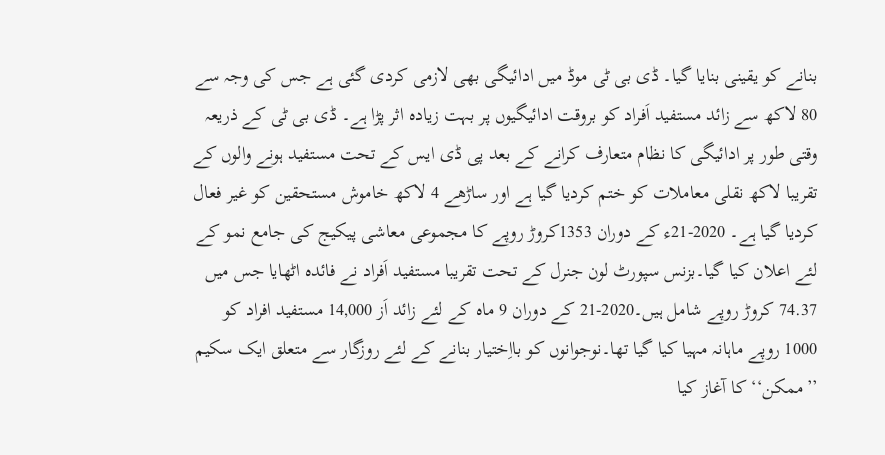بنانے کو یقینی بنایا گیا۔ ڈی بی ٹی موڈ میں ادائیگی بھی لازمی کردی گئی ہے جس کی وجہ سے 80 لاکھ سے زائد مستفید اَفراد کو بروقت ادائیگیوں پر بہت زیادہ اثر پڑا ہے۔ ڈی بی ٹی کے ذریعہ وقتی طور پر ادائیگی کا نظام متعارف کرانے کے بعد پی ڈی ایس کے تحت مستفید ہونے والوں کے تقریبا لاکھ نقلی معاملات کو ختم کردیا گیا ہے اور ساڑھے 4 لاکھ خاموش مستحقین کو غیر فعال کردیا گیا ہے۔ 2020-21ء کے دوران 1353کروڑ روپے کا مجموعی معاشی پیکیج کی جامع نمو کے لئے اعلان کیا گیا۔بزنس سپورٹ لون جنرل کے تحت تقریبا مستفید اَفراد نے فائدہ اٹھایا جس میں 74.37 کروڑ روپے شامل ہیں۔2020-21 کے دوران 9 ماہ کے لئے زائد اَز 14,000 مستفید افراد کو 1000 روپے ماہانہ مہیا کیا گیا تھا۔نوجوانوں کو بااِختیار بنانے کے لئے روزگار سے متعلق ایک سکیم ’’ممکن‘‘کا آغاز کیا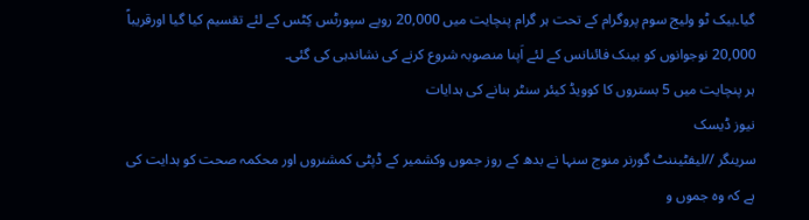گیا۔بیک ٹو ولیج سوم پروگرام کے تحت ہر گرام پنچایت میں 20,000 روپے سپورٹس کِٹس کے لئے تقسیم کیا گیا اورقریباً 20,000 نوجوانوں کو بینک فائنانس کے لئے اَپنا منصوبہ شروع کرنے کی نشاندہی کی گئی۔
ہر پنچایت میں 5 بستروں کا کوویڈ کیئر سنٹر بنانے کی ہدایات
نیوز ڈیسک
سرینگر //لیفٹیننٹ گورنر منوج سنہا نے بدھ کے روز جموں وکشمیر کے ڈپٹی کمشنروں اور محکمہ صحت کو ہدایت کی ہے کہ وہ جموں و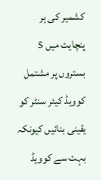کشمیر کی ہر پنچایت میں 5 بستروں پر مشتمل کوویڈ کیئر سنٹر کو یقینی بنائیں کیونکہ بہت سے کوویڈ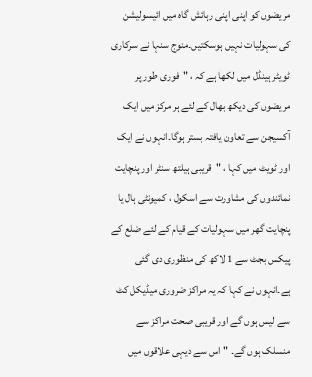مریضوں کو اپنی اپنی رہائش گاہ میں ائیسولیشن کی سہولیات نہیں ہوسکتیں۔منوج سنہا نے سرکاری ٹویٹر ہینڈل میں لکھا ہے کہ ، "فوری طور پر مریضوں کی دیکھ بھال کے لئے ہر مرکز میں ایک آکسیجن سے تعاون یافتہ بستر ہوگا۔انہوں نے ایک اور ٹویٹ میں کہا ، "قریبی ہیلتھ سنٹر اور پنچایت نمائندوں کی مشاورت سے اسکول ، کمیونٹی ہال یا پنچایت گھر میں سہولیات کے قیام کے لئے ضلع کے پیکس بجٹ سے 1 لاکھ کی منظوری دی گئی ہے۔انہوں نے کہا کہ یہ مراکز ضروری میڈیکل کٹ سے لیس ہوں گے اور قریبی صحت مراکز سے منسلک ہوں گے۔ "اس سے دیہی علاقوں میں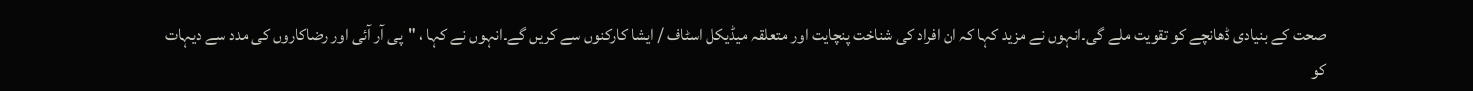صحت کے بنیادی ڈھانچے کو تقویت ملے گی۔انہوں نے مزید کہا کہ ان افراد کی شناخت پنچایت اور متعلقہ میڈیکل اسٹاف / ایشا کارکنوں سے کریں گے۔انہوں نے کہا ، "پی آر آئی اور رضاکاروں کی مدد سے دیہات کو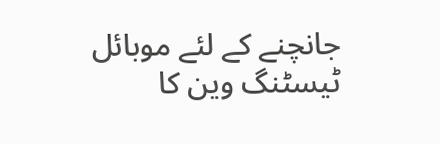جانچنے کے لئے موبائل ٹیسٹنگ وین کا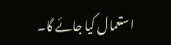استعمال کیا جائے گا۔